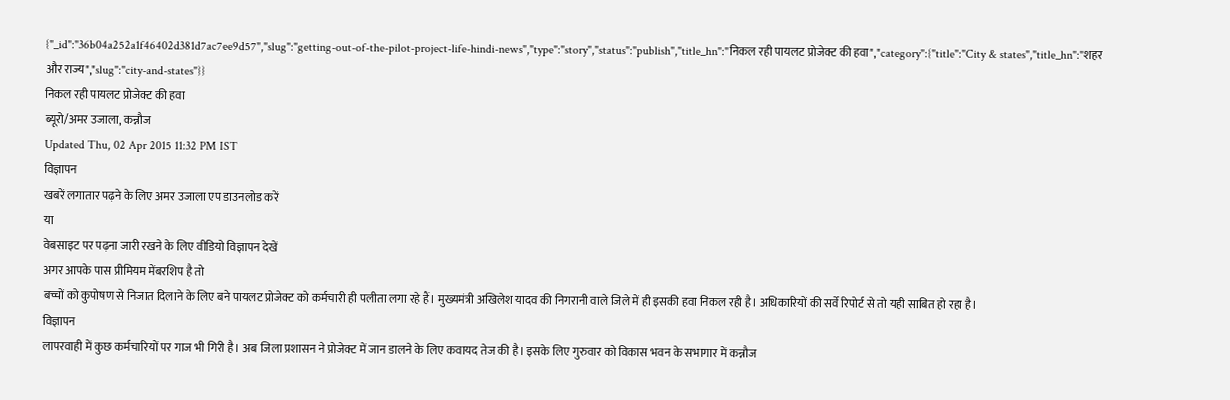{"_id":"36b04a252a1f46402d381d7ac7ee9d57","slug":"getting-out-of-the-pilot-project-life-hindi-news","type":"story","status":"publish","title_hn":"निकल रही पायलट प्रोजेक्ट की हवा","category":{"title":"City & states","title_hn":"शहर और राज्य","slug":"city-and-states"}}
निकल रही पायलट प्रोजेक्ट की हवा
ब्यूरो/अमर उजाला, कन्नौज
Updated Thu, 02 Apr 2015 11:32 PM IST
विज्ञापन
खबरें लगातार पढ़ने के लिए अमर उजाला एप डाउनलोड करें
या
वेबसाइट पर पढ़ना जारी रखने के लिए वीडियो विज्ञापन देखें
अगर आपके पास प्रीमियम मेंबरशिप है तो
बच्चों को कुपोषण से निजात दिलाने के लिए बने पायलट प्रोजेक्ट को कर्मचारी ही पलीता लगा रहे हैं। मुख्यमंत्री अखिलेश यादव की निगरानी वाले जिले में ही इसकी हवा निकल रही है। अधिकारियों की सर्वे रिपोर्ट से तो यही साबित हो रहा है।
विज्ञापन
लापरवाही में कुछ कर्मचारियों पर गाज भी गिरी है। अब जिला प्रशासन ने प्रोजेक्ट में जान डालने के लिए कवायद तेज की है। इसके लिए गुरुवार को विकास भवन के सभागार में कन्नौज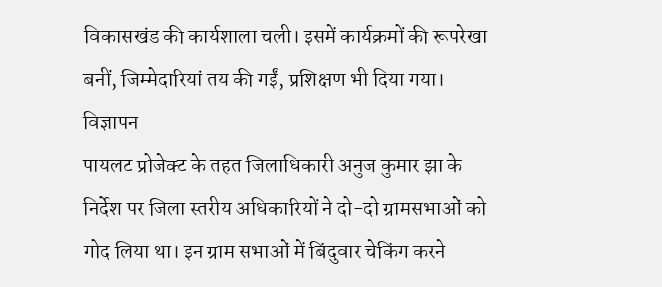विकासखंड की कार्यशाला चली। इसमें कार्यक्रमों की रूपरेखा बनीं, जिम्मेदारियां तय की गईं, प्रशिक्षण भी दिया गया।
विज्ञापन
पायलट प्रोजेक्ट के तहत जिलाधिकारी अनुज कुमार झा के निर्देश पर जिला स्तरीय अधिकारियों ने दो-दो ग्रामसभाओं को गोद लिया था। इन ग्राम सभाओं में बिंदुवार चेकिंग करने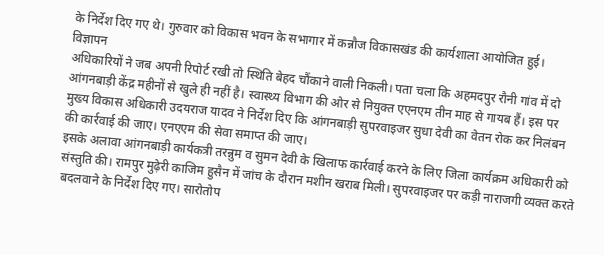के निर्देश दिए गए थे। गुरुवार को विकास भवन के सभागार में कन्नौज विकासखंड की कार्यशाला आयोजित हुई।
विज्ञापन
अधिकारियों ने जब अपनी रिपोर्ट रखी तो स्थिति बेहद चौंकाने वाली निकली। पता चला कि अहमदपुर रौनी गांव में दो आंगनबाड़ी केंद्र महीनों से खुले ही नहीं है। स्वास्थ्य विभाग की ओर से नियुक्त एएनएम तीन माह से गायब हैं। इस पर मुख्य विकास अधिकारी उदयराज यादव ने निर्देश दिए कि आंगनबाड़ी सुपरवाइजर सुधा देवी का वेतन रोक कर निलंबन की कार्रवाई की जाए। एनएएम की सेवा समाप्त की जाए।
इसके अलावा आंगनबाड़ी कार्यकत्री तरन्नुम व सुमन देवी के खिलाफ कार्रवाई करने के लिए जिला कार्यक्रम अधिकारी को संस्तुति की। रामपुर मुढ़ेरी काजिम हुसैन में जांच के दौरान मशीन खराब मिली। सुपरवाइजर पर कड़ी नाराजगी व्यक्त करते बदलवाने के निर्देश दिए गए। सारोतोप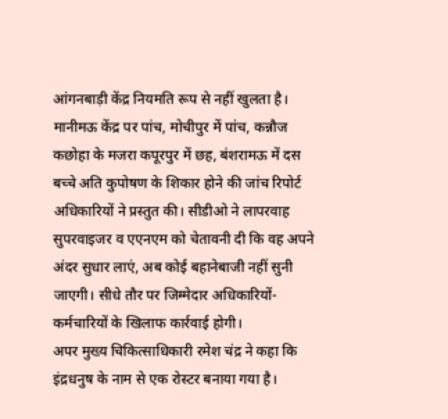आंगनबाड़ी केंद्र नियमति रूप से नहीं खुलता है।
मानीमऊ केंद्र पर पांच, मोचीपुर में पांच, कन्नौज कछोहा के मजरा कपूरपुर में छह, बंशरामऊ में दस बच्चे अति कुपोषण के शिकार होने की जांच रिपोर्ट अधिकारियों ने प्रस्तुत की। सीडीओ ने लापरवाह सुपरवाइजर व एएनएम को चेतावनी दी कि वह अपने अंदर सुधार लाएं, अब कोई बहानेबाजी नहीं सुनी जाएगी। सीधे तौर पर जिम्मेदार अधिकारियों-कर्मचारियों के खिलाफ कार्रवाई होगी।
अपर मुख्य चिकित्साधिकारी रमेश चंद्र ने कहा कि इंद्रधनुष के नाम से एक रोस्टर बनाया गया है।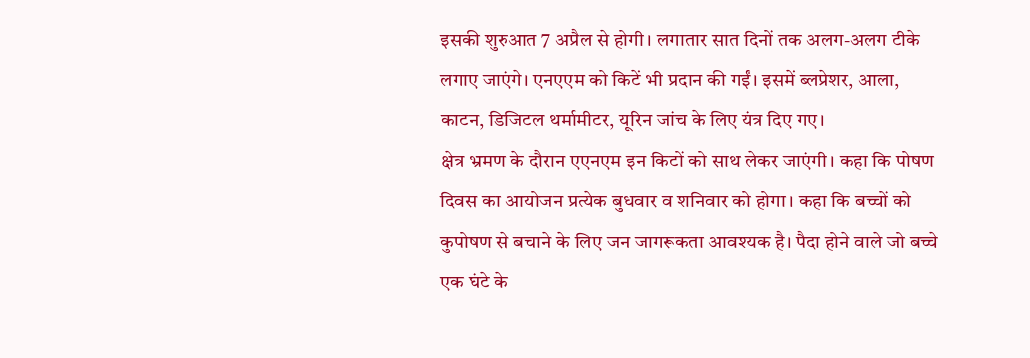इसकी शुरुआत 7 अप्रैल से होगी। लगातार सात दिनों तक अलग-अलग टीके लगाए जाएंगे। एनएएम को किटें भी प्रदान की गईं। इसमें ब्लप्रेशर, आला, काटन, डिजिटल थर्मामीटर, यूरिन जांच के लिए यंत्र दिए गए।
क्षेत्र भ्रमण के दौरान एएनएम इन किटों को साथ लेकर जाएंगी। कहा कि पोषण दिवस का आयोजन प्रत्येक बुधवार व शनिवार को होगा। कहा कि बच्चों को कुपोषण से बचाने के लिए जन जागरूकता आवश्यक है। पैदा होने वाले जो बच्चे एक घंटे के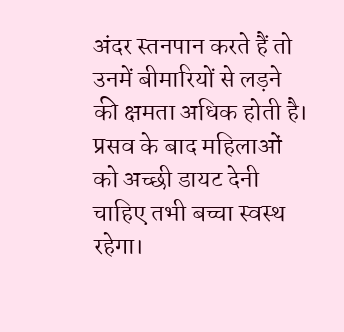अंदर स्तनपान करते हैं तो उनमें बीमारियों से लड़ने की क्षमता अधिक होती है। प्रसव के बाद महिलाओं को अच्छी डायट देनी चाहिए तभी बच्चा स्वस्थ रहेगा।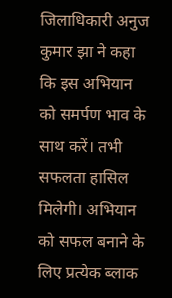जिलाधिकारी अनुज कुमार झा ने कहा कि इस अभियान को समर्पण भाव के साथ करें। तभी सफलता हासिल मिलेगी। अभियान को सफल बनाने के लिए प्रत्येक ब्लाक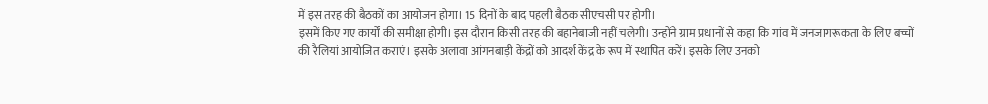में इस तरह की बैठकों का आयोजन होगा। 15 दिनों के बाद पहली बैठक सीएचसी पर होगी।
इसमें किए गए कार्यों की समीक्षा होगी। इस दौरान किसी तरह की बहानेबाजी नहीं चलेगी। उन्होंने ग्राम प्रधानों से कहा कि गांव में जनजागरूकता के लिए बच्चों की रैलियां आयोजित कराएं। इसके अलावा आंगनबाड़ी केंद्रों को आदर्श केंद्र के रूप में स्थापित करें। इसके लिए उनको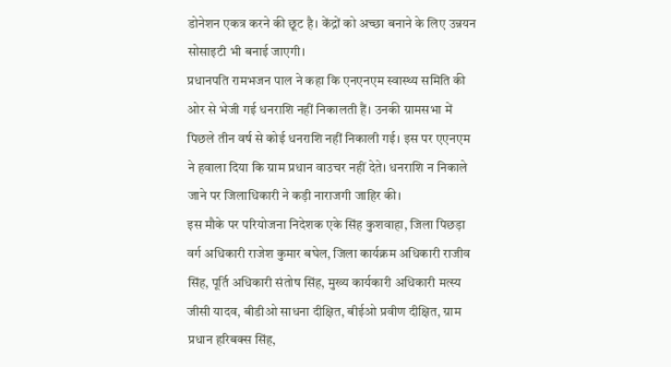डोनेशन एकत्र करने की छूट है। केंद्रों को अच्छा बनाने के लिए उन्नयन सोसाइटी भी बनाई जाएगी।
प्रधानपति रामभजन पाल ने कहा कि एनएनएम स्वास्थ्य समिति की ओर से भेजी गई धनराशि नहीं निकालती हैं। उनकी ग्रामसभा में पिछले तीन वर्ष से कोई धनराशि नहीं निकाली गई। इस पर एएनएम ने हवाला दिया कि ग्राम प्रधान वाउचर नहीं देते। धनराशि न निकाले जाने पर जिलाधिकारी ने कड़ी नाराजगी जाहिर की।
इस मौके पर परियोजना निदेशक एके सिंह कुशवाहा, जिला पिछड़ा वर्ग अधिकारी राजेश कुमार बघेल, जिला कार्यक्रम अधिकारी राजीव सिंह, पूर्ति अधिकारी संतोष सिंह, मुख्य कार्यकारी अधिकारी मत्स्य जीसी यादव, बीडीओ साधना दीक्षित, बीईओ प्रवीण दीक्षित, ग्राम प्रधान हरिबक्स सिंह,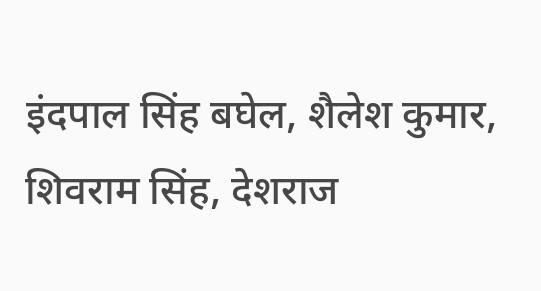इंदपाल सिंह बघेल, शैलेश कुमार, शिवराम सिंह, देशराज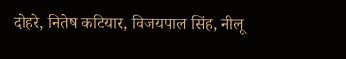दोहरे, नितेष कटियार, विजयपाल सिंह, नीलू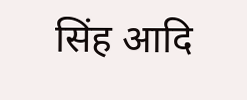सिंह आदि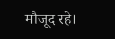मौजूद रहे।